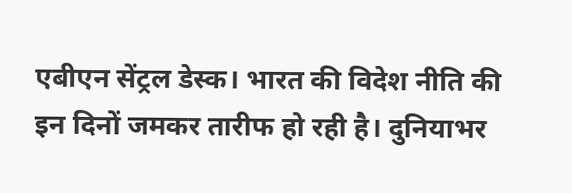एबीएन सेंट्रल डेस्क। भारत की विदेश नीति की इन दिनों जमकर तारीफ हो रही है। दुनियाभर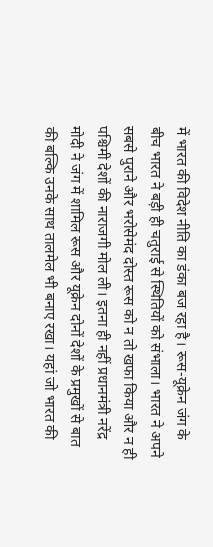में भारत की विदेश नीति का डंका बज रहा है। रूस-यूक्रेन जंग के बीच भारत ने बड़ी ही चतुराई से स्थितियों को संभाला। भारत ने अपने सबसे पुराने और भरोसेमंद दोस्त रूस को न तो खफा किया और न ही पश्चिमी देशों की नाराजगी मोल ली। इतना ही नहीं प्रधानमंत्री नरेंद्र मोदी ने जंग में शामिल रूस और यूक्रेन दोनों देशों के प्रमुखों से बात की बल्कि उनके साथ तालमेल भी बनाए रखा। यहां जो भारत की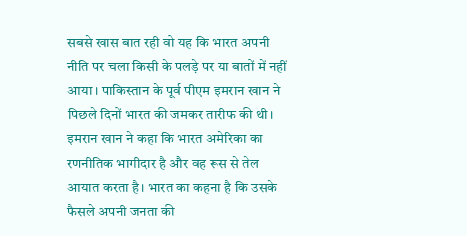सबसे खास बात रही वो यह कि भारत अपनी नीति पर चला किसी के पलड़े पर या बातों में नहीं आया। पाकिस्तान के पूर्व पीएम इमरान खान ने पिछले दिनों भारत की जमकर तारीफ की थी। इमरान खान ने कहा कि भारत अमेरिका का रणनीतिक भागीदार है और वह रूस से तेल आयात करता है। भारत का कहना है कि उसके फैसले अपनी जनता की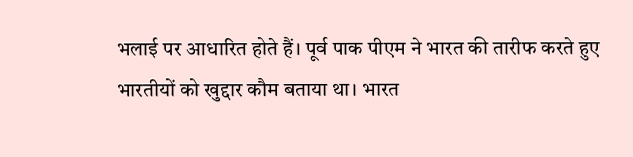भलाई पर आधारित होते हैं। पूर्व पाक पीएम ने भारत की तारीफ करते हुए भारतीयों को खुद्दार कौम बताया था। भारत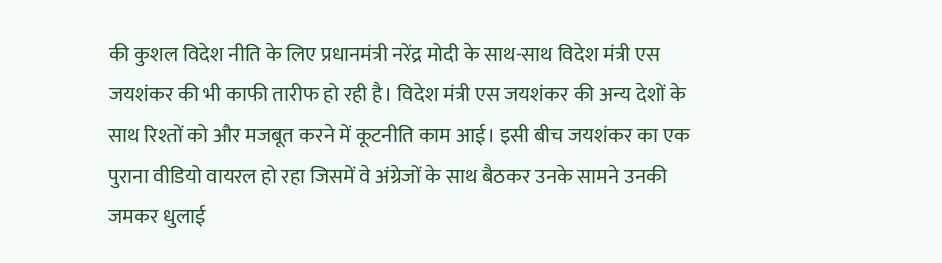की कुशल विदेश नीति के लिए प्रधानमंत्री नरेंद्र मोदी के साथ-साथ विदेश मंत्री एस जयशंकर की भी काफी तारीफ हो रही है। विदेश मंत्री एस जयशंकर की अन्य देशों के साथ रिश्तों को और मजबूत करने में कूटनीति काम आई। इसी बीच जयशंकर का एक पुराना वीडियो वायरल हो रहा जिसमें वे अंग्रेजों के साथ बैठकर उनके सामने उनकी जमकर धुलाई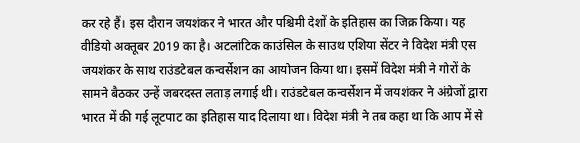कर रहे हैं। इस दौरान जयशंकर ने भारत और पश्चिमी देशों के इतिहास का जिक्र किया। यह वीडियो अक्तूबर 2019 का है। अटलांटिक काउंसिल के साउथ एशिया सेंटर ने विदेश मंत्री एस जयशंकर के साथ राउंडटेबल कन्वर्सेशन का आयोजन किया था। इसमें विदेश मंत्री ने गोरों के सामने बैठकर उन्हें जबरदस्त लताड़ लगाई थी। राउंडटेबल कन्वर्सेशन में जयशंकर ने अंग्रेजों द्वारा भारत में की गई लूटपाट का इतिहास याद दिलाया था। विदेश मंत्री ने तब कहा था कि आप में से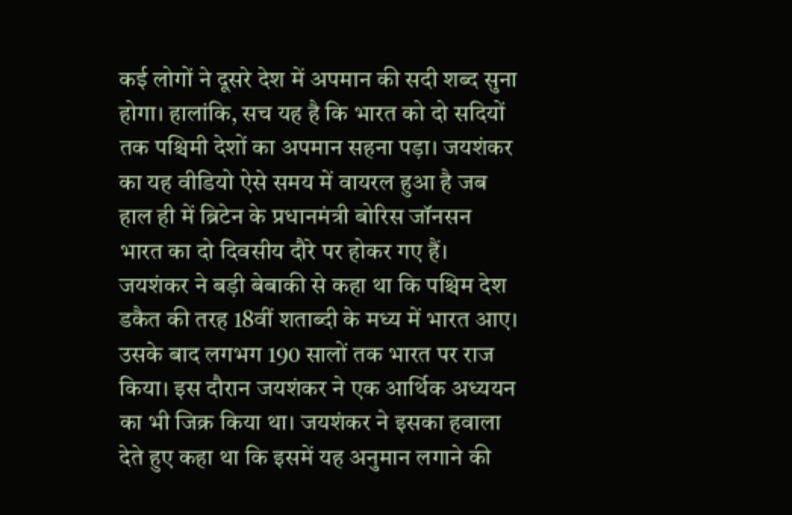कई लोगों ने दूसरे देश में अपमान की सदी शब्द सुना होगा। हालांकि, सच यह है कि भारत को दो सदियों तक पश्चिमी देशों का अपमान सहना पड़ा। जयशंकर का यह वीडियो ऐसे समय में वायरल हुआ है जब हाल ही में ब्रिटेन के प्रधानमंत्री बोरिस जॉनसन भारत का दो दिवसीय दौरे पर होकर गए हैं। जयशंकर ने बड़ी बेबाकी से कहा था कि पश्चिम देश डकैत की तरह 18वीं शताब्दी के मध्य में भारत आए। उसके बाद लगभग 190 सालों तक भारत पर राज किया। इस दौरान जयशंकर ने एक आर्थिक अध्ययन का भी जिक्र किया था। जयशंकर ने इसका हवाला देते हुए कहा था कि इसमें यह अनुमान लगाने की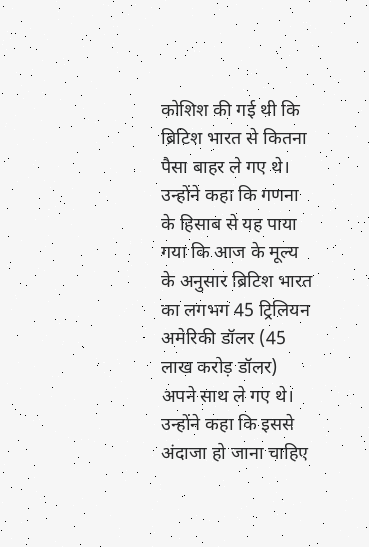कोशिश की गई थी कि ब्रिटिश भारत से कितना पैसा बाहर ले गए थे। उन्होंने कहा कि गणना के हिसाब से यह पाया गया कि आज के मूल्य के अनुसार ब्रिटिश भारत का लगभग 45 ट्रिलियन अमेरिकी डॉलर (45 लाख करोड़ डॉलर) अपने साथ ले गए थे। उन्होंने कहा कि इससे अंदाजा हो जाना चाहिए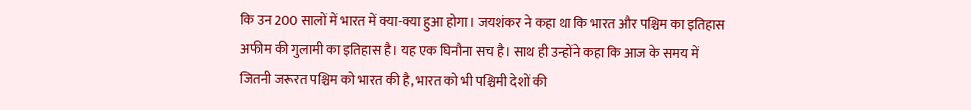कि उन 200 सालों में भारत में क्या-क्या हुआ होगा। जयशंकर ने कहा था कि भारत और पश्चिम का इतिहास अफीम की गुलामी का इतिहास है। यह एक घिनौना सच है। साथ ही उन्होंने कहा कि आज के समय में जितनी जरूरत पश्चिम को भारत की है, भारत को भी पश्चिमी देशों की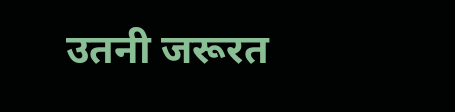उतनी जरूरत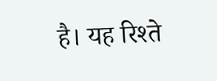है। यह रिश्ते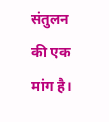संतुलन की एक मांग है।